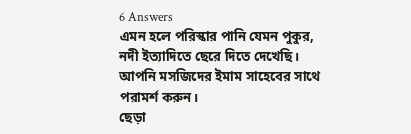6 Answers
এমন হলে পরিস্কার পানি যেমন পুকুর, নদী ইত্যাদিতে ছেরে দিতে দেখেছি। আপনি মসজিদের ইমাম সাহেবের সাথে পরামর্শ করুন।
ছেড়া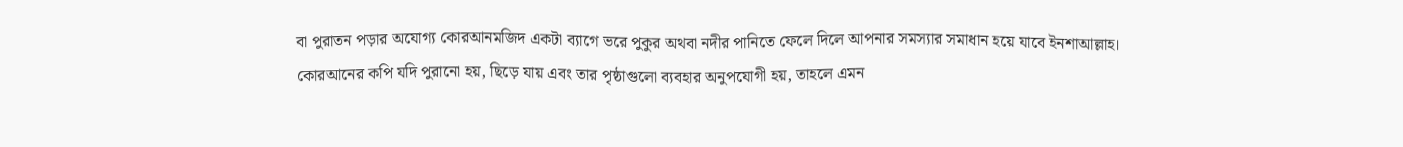বা পুরাতন পড়ার অযোগ্য কোরআনমজিদ একটা ব্যাগে ভরে পুকুর অথবা নদীর পানিতে ফেলে দিলে আপনার সমস্যার সমাধান হয়ে যাবে ইনশাআল্লাহ।
কোরআনের কপি যদি পুরানো হয়, ছিড়ে যায় এবং তার পৃষ্ঠাগুলো ব্যবহার অনুপযোগী হয়, তাহলে এমন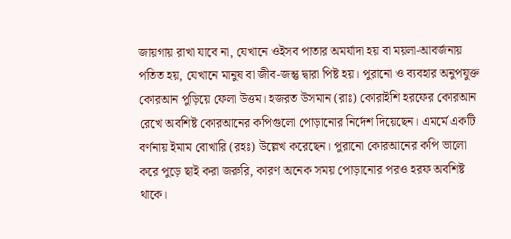জায়গায় রাখা যাবে না, যেখানে ওইসব পাতার অমর্যাদা হয় বা ময়লা-আবর্জনায় পতিত হয়, যেখানে মানুষ বা জীব-জন্তু দ্বারা পিষ্ট হয়। পুরানো ও ব্যবহার অনুপযুক্ত কোরআন পুড়িয়ে ফেলা উত্তম। হজরত উসমান (রাঃ) কোরাইশি হরফের কোরআন রেখে অবশিষ্ট কোরআনের কপিগুলো পোড়ানোর নির্দেশ দিয়েছেন। এমর্মে একটি বর্ণনায় ইমাম বোখারি (রহঃ) উল্লেখ করেছেন। পুরানো কোরআনের কপি ভালো করে পুড়ে ছাই করা জরুরি, কারণ অনেক সময় পোড়ানোর পরও হরফ অবশিষ্ট থাকে।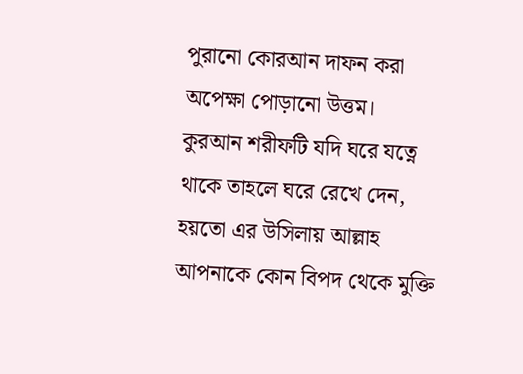পুরানো কোরআন দাফন করা অপেক্ষা পোড়ানো উত্তম।
কুরআন শরীফটি যদি ঘরে যত্নে থাকে তাহলে ঘরে রেখে দেন, হয়তো এর উসিলায় আল্লাহ আপনাকে কোন বিপদ থেকে মুক্তি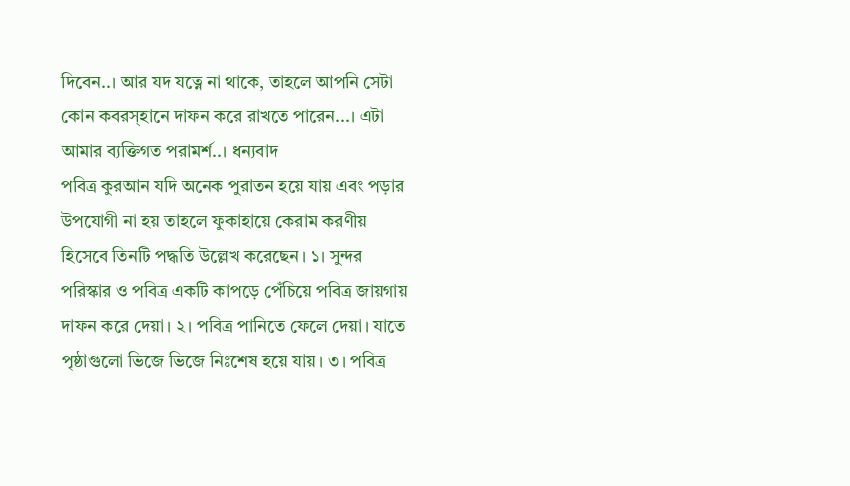দিবেন..। আর যদ যত্নে না থাকে, তাহলে আপনি সেটা কোন কবরস্হানে দাফন করে রাখতে পারেন...। এটা আমার ব্যক্তিগত পরামর্শ..। ধন্যবাদ
পবিত্র কুরআন যদি অনেক পুরাতন হয়ে যায় এবং পড়ার উপযোগী না হয় তাহলে ফুকাহায়ে কেরাম করণীয় হিসেবে তিনটি পদ্ধতি উল্লেখ করেছেন। ১। সুন্দর পরিস্কার ও পবিত্র একটি কাপড়ে পেঁচিয়ে পবিত্র জায়গায় দাফন করে দেয়া। ২। পবিত্র পানিতে ফেলে দেয়া। যাতে পৃষ্ঠাগুলো ভিজে ভিজে নিঃশেষ হয়ে যায়। ৩। পবিত্র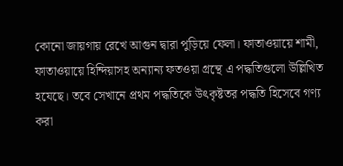কোনো জায়গায় রেখে আগুন দ্বারা পুড়িয়ে ফেলা। ফাতাওয়ায়ে শামী, ফাতাওয়ায়ে হিন্দিয়াসহ অন্যান্য ফতওয়া গ্রন্থে এ পদ্ধতিগুলো উল্লিখিত হযেছে। তবে সেখানে প্রথম পদ্ধতিকে উৎকৃষ্টতর পদ্ধতি হিসেবে গণ্য করা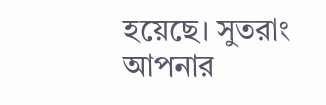হয়েছে। সুতরাং আপনার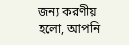জন্য করণীয় হলো, আপনি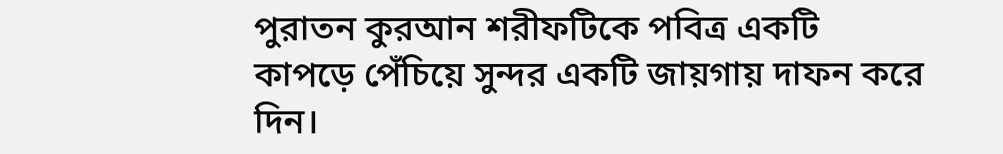পুরাতন কুরআন শরীফটিকে পবিত্র একটি কাপড়ে পেঁচিয়ে সুন্দর একটি জায়গায় দাফন করে দিন।